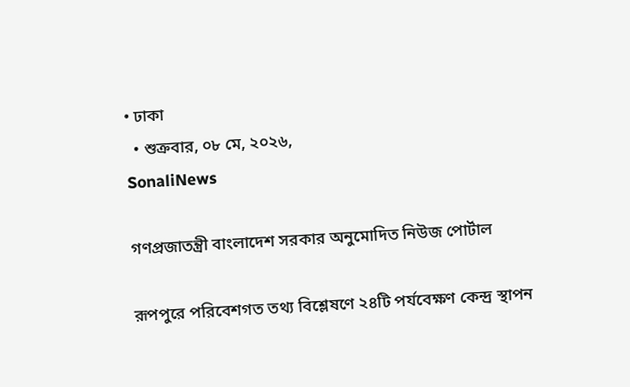• ঢাকা
  • শুক্রবার, ০৮ মে, ২০২৬,
SonaliNews

গণপ্রজাতন্ত্রী বাংলাদেশ সরকার অনুমোদিত নিউজ পোর্টাল

রূপপুরে পরিবেশগত তথ্য বিশ্লেষণে ২৪টি পর্যবেক্ষণ কেন্দ্র স্থাপন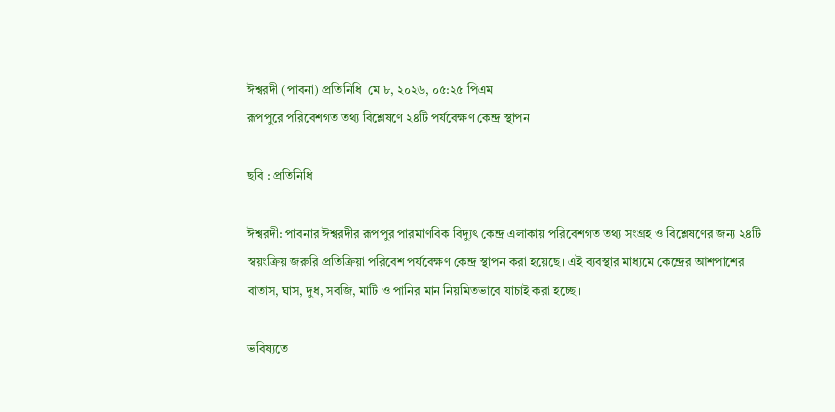ঈশ্বরদী (পাবনা) প্রতিনিধি  মে ৮, ২০২৬, ০৫:২৫ পিএম
রূপপুরে পরিবেশগত তথ্য বিশ্লেষণে ২৪টি পর্যবেক্ষণ কেন্দ্র স্থাপন

ছবি : প্রতিনিধি

ঈশ্বরদী: পাবনার ঈশ্বরদীর রূপপুর পারমাণবিক বিদ্যুৎ কেন্দ্র এলাকায় পরিবেশগত তথ্য সংগ্রহ ও বিশ্লেষণের জন্য ২৪টি স্বয়ংক্রিয় জরুরি প্রতিক্রিয়া পরিবেশ পর্যবেক্ষণ কেন্দ্র স্থাপন করা হয়েছে। এই ব্যবস্থার মাধ্যমে কেন্দ্রের আশপাশের বাতাস, ঘাস, দুধ, সবজি, মাটি ও পানির মান নিয়মিতভাবে যাচাই করা হচ্ছে।

ভবিষ্যতে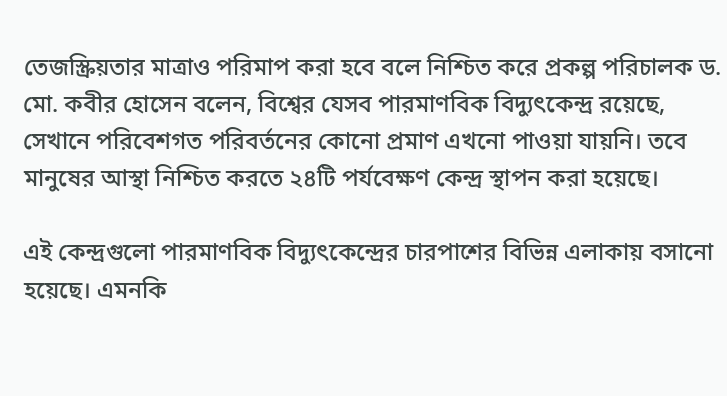তেজস্ক্রিয়তার মাত্রাও পরিমাপ করা হবে বলে নিশ্চিত করে প্রকল্প পরিচালক ড. মো. কবীর হোসেন বলেন, বিশ্বের যেসব পারমাণবিক বিদ্যুৎকেন্দ্র রয়েছে, সেখানে পরিবেশগত পরিবর্তনের কোনো প্রমাণ এখনো পাওয়া যায়নি। তবে মানুষের আস্থা নিশ্চিত করতে ২৪টি পর্যবেক্ষণ কেন্দ্র স্থাপন করা হয়েছে।

এই কেন্দ্রগুলো পারমাণবিক বিদ্যুৎকেন্দ্রের চারপাশের বিভিন্ন এলাকায় বসানো হয়েছে। এমনকি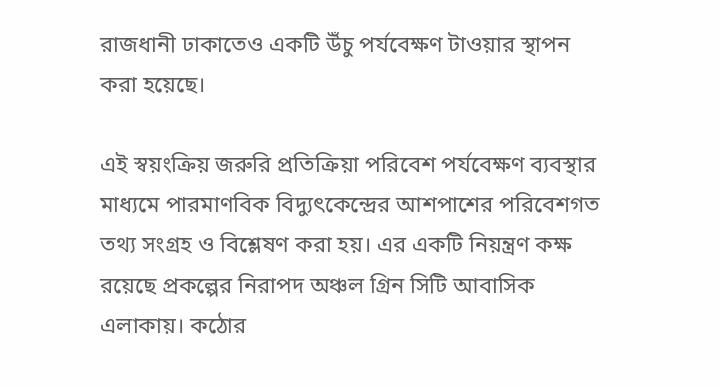রাজধানী ঢাকাতেও একটি উঁচু পর্যবেক্ষণ টাওয়ার স্থাপন করা হয়েছে।

এই স্বয়ংক্রিয় জরুরি প্রতিক্রিয়া পরিবেশ পর্যবেক্ষণ ব্যবস্থার মাধ্যমে পারমাণবিক বিদ্যুৎকেন্দ্রের আশপাশের পরিবেশগত তথ্য সংগ্রহ ও বিশ্লেষণ করা হয়। এর একটি নিয়ন্ত্রণ কক্ষ রয়েছে প্রকল্পের নিরাপদ অঞ্চল গ্রিন সিটি আবাসিক এলাকায়। কঠোর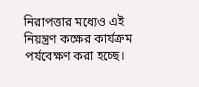নিরাপত্তার মধ্যেও এই নিয়ন্ত্রণ কক্ষের কার্যক্রম পর্যবেক্ষণ করা হচ্ছে।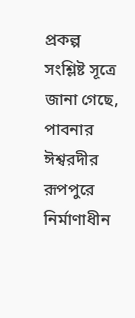প্রকল্প সংশ্লিষ্ট সূত্রে জানা গেছে, পাবনার ঈশ্বরদীর রূপপুরে নির্মাণাধীন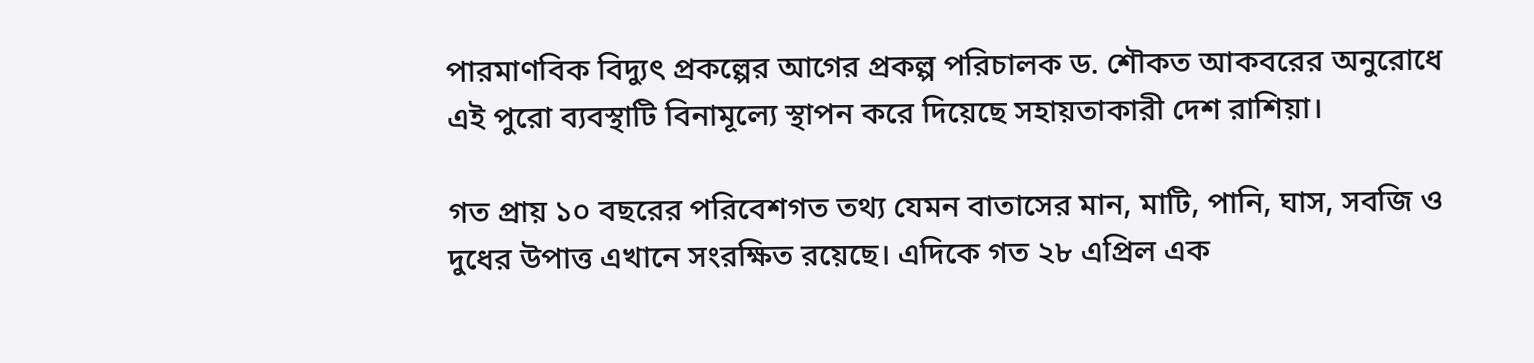পারমাণবিক বিদ্যুৎ প্রকল্পের আগের প্রকল্প পরিচালক ড. শৌকত আকবরের অনুরোধে এই পুরো ব্যবস্থাটি বিনামূল্যে স্থাপন করে দিয়েছে সহায়তাকারী দেশ রাশিয়া।

গত প্রায় ১০ বছরের পরিবেশগত তথ্য যেমন বাতাসের মান, মাটি, পানি, ঘাস, সবজি ও দুধের উপাত্ত এখানে সংরক্ষিত রয়েছে। এদিকে গত ২৮ এপ্রিল এক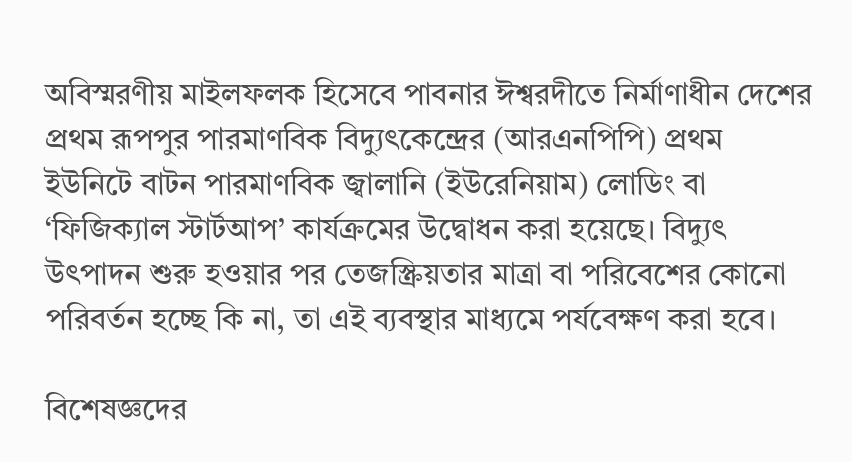অবিস্মরণীয় মাইলফলক হিসেবে পাবনার ঈশ্বরদীতে নির্মাণাধীন দেশের প্রথম রূপপুর পারমাণবিক বিদ্যুৎকেন্দ্রের (আরএনপিপি) প্রথম ইউনিটে বাটন পারমাণবিক জ্বালানি (ইউরেনিয়াম) লোডিং বা ‘ফিজিক্যাল স্টার্টআপ’ কার্যক্রমের উদ্বোধন করা হয়েছে। বিদ্যুৎ উৎপাদন শুরু হওয়ার পর তেজস্ক্রিয়তার মাত্রা বা পরিবেশের কোনো পরিবর্তন হচ্ছে কি না, তা এই ব্যবস্থার মাধ্যমে পর্যবেক্ষণ করা হবে।

বিশেষজ্ঞদের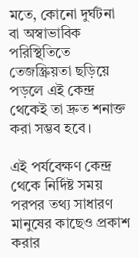মতে, কোনো দুর্ঘটনা বা অস্বাভাবিক পরিস্থিতিতে তেজস্ক্রিয়তা ছড়িয়ে পড়লে এই কেন্দ্র থেকেই তা দ্রুত শনাক্ত করা সম্ভব হবে।

এই পর্যবেক্ষণ কেন্দ্র থেকে নির্দিষ্ট সময় পরপর তথ্য সাধারণ মানুষের কাছেও প্রকাশ করার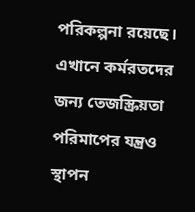পরিকল্পনা রয়েছে। এখানে কর্মরতদের জন্য তেজস্ক্রিয়তা পরিমাপের যন্ত্রও স্থাপন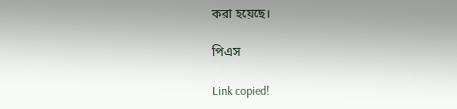করা হয়েছে।

পিএস

Link copied!